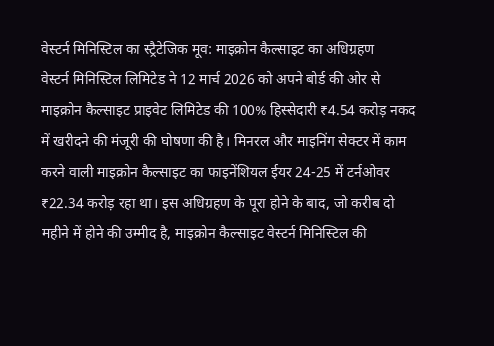वेस्टर्न मिनिस्टिल का स्ट्रैटेजिक मूव: माइक्रोन कैल्साइट का अधिग्रहण
वेस्टर्न मिनिस्टिल लिमिटेड ने 12 मार्च 2026 को अपने बोर्ड की ओर से माइक्रोन कैल्साइट प्राइवेट लिमिटेड की 100% हिस्सेदारी ₹4.54 करोड़ नकद में खरीदने की मंजूरी की घोषणा की है। मिनरल और माइनिंग सेक्टर में काम करने वाली माइक्रोन कैल्साइट का फाइनेंशियल ईयर 24-25 में टर्नओवर ₹22.34 करोड़ रहा था। इस अधिग्रहण के पूरा होने के बाद, जो करीब दो महीने में होने की उम्मीद है, माइक्रोन कैल्साइट वेस्टर्न मिनिस्टिल की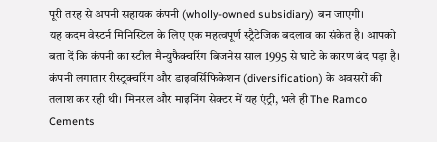पूरी तरह से अपनी सहायक कंपनी (wholly-owned subsidiary) बन जाएगी।
यह कदम वेस्टर्न मिनिस्टिल के लिए एक महत्वपूर्ण स्ट्रैटेजिक बदलाव का संकेत है। आपको बता दें कि कंपनी का स्टील मैन्युफैक्चरिंग बिजनेस साल 1995 से घाटे के कारण बंद पड़ा है। कंपनी लगातार रीस्ट्रक्चरिंग और डाइवर्सिफिकेशन (diversification) के अवसरों की तलाश कर रही थी। मिनरल और माइनिंग सेक्टर में यह एंट्री, भले ही The Ramco Cements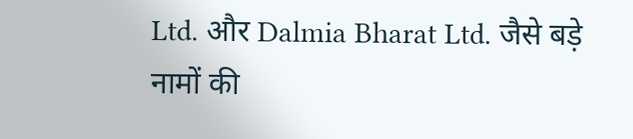Ltd. और Dalmia Bharat Ltd. जैसे बड़े नामों की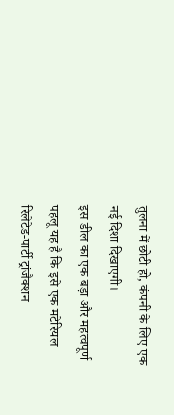तुलना में छोटी हो, कंपनी के लिए एक नई दिशा दिखाएगी।
इस डील का एक बड़ा और महत्वपूर्ण पहलू यह है कि इसे एक मटेरियल रिलेटेड-पार्टी ट्रांजैक्शन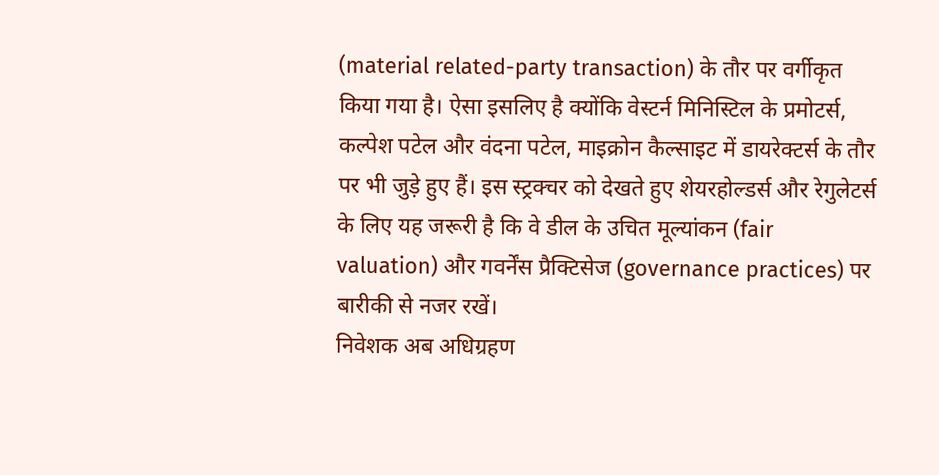(material related-party transaction) के तौर पर वर्गीकृत किया गया है। ऐसा इसलिए है क्योंकि वेस्टर्न मिनिस्टिल के प्रमोटर्स, कल्पेश पटेल और वंदना पटेल, माइक्रोन कैल्साइट में डायरेक्टर्स के तौर पर भी जुड़े हुए हैं। इस स्ट्रक्चर को देखते हुए शेयरहोल्डर्स और रेगुलेटर्स के लिए यह जरूरी है कि वे डील के उचित मूल्यांकन (fair valuation) और गवर्नेंस प्रैक्टिसेज (governance practices) पर बारीकी से नजर रखें।
निवेशक अब अधिग्रहण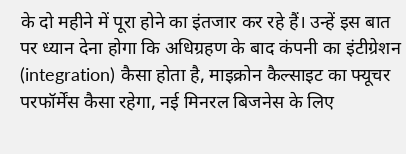के दो महीने में पूरा होने का इंतजार कर रहे हैं। उन्हें इस बात पर ध्यान देना होगा कि अधिग्रहण के बाद कंपनी का इंटीग्रेशन (integration) कैसा होता है, माइक्रोन कैल्साइट का फ्यूचर परफॉर्मेंस कैसा रहेगा, नई मिनरल बिजनेस के लिए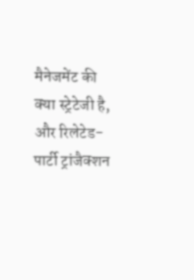मैनेजमेंट की क्या स्ट्रेटेजी है, और रिलेटेड-पार्टी ट्रांजैक्शन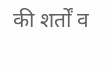की शर्तों व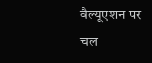वैल्यूएशन पर चल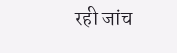रही जांच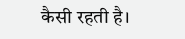कैसी रहती है।